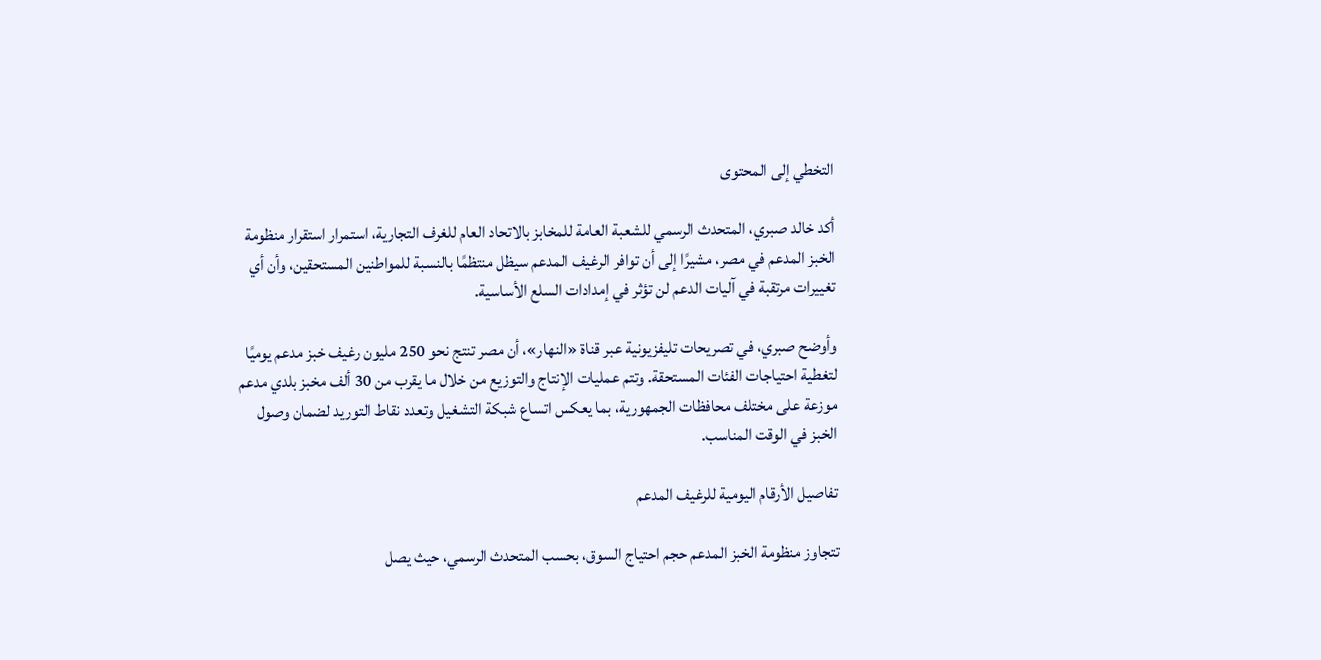التخطي إلى المحتوى

أكد خالد صبري، المتحدث الرسمي للشعبة العامة للمخابز بالاتحاد العام للغرف التجارية، استمرار استقرار منظومة الخبز المدعم في مصر، مشيرًا إلى أن توافر الرغيف المدعم سيظل منتظمًا بالنسبة للمواطنين المستحقين، وأن أي تغييرات مرتقبة في آليات الدعم لن تؤثر في إمدادات السلع الأساسية.

وأوضح صبري، في تصريحات تليفزيونية عبر قناة «النهار»، أن مصر تنتج نحو 250 مليون رغيف خبز مدعم يوميًا لتغطية احتياجات الفئات المستحقة. وتتم عمليات الإنتاج والتوزيع من خلال ما يقرب من 30 ألف مخبز بلدي مدعم موزعة على مختلف محافظات الجمهورية، بما يعكس اتساع شبكة التشغيل وتعدد نقاط التوريد لضمان وصول الخبز في الوقت المناسب.

تفاصيل الأرقام اليومية للرغيف المدعم

تتجاوز منظومة الخبز المدعم حجم احتياج السوق، بحسب المتحدث الرسمي، حيث يصل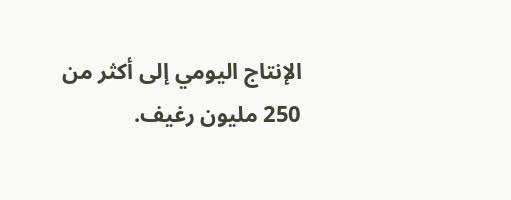الإنتاج اليومي إلى أكثر من 250 مليون رغيف.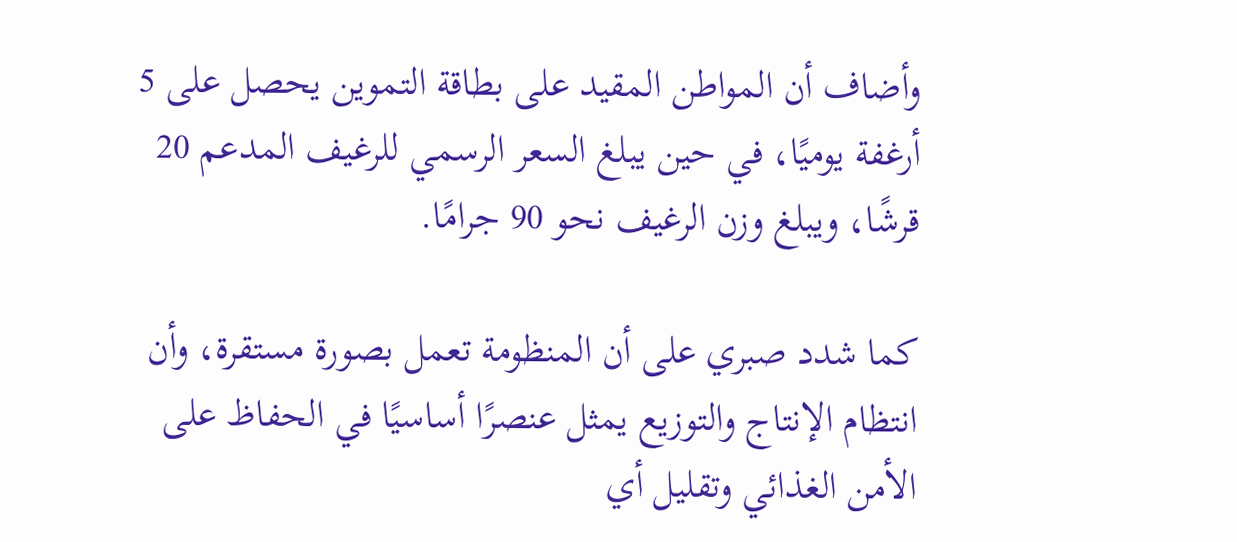وأضاف أن المواطن المقيد على بطاقة التموين يحصل على 5 أرغفة يوميًا، في حين يبلغ السعر الرسمي للرغيف المدعم 20 قرشًا، ويبلغ وزن الرغيف نحو 90 جرامًا.

كما شدد صبري على أن المنظومة تعمل بصورة مستقرة، وأن انتظام الإنتاج والتوزيع يمثل عنصرًا أساسيًا في الحفاظ على الأمن الغذائي وتقليل أي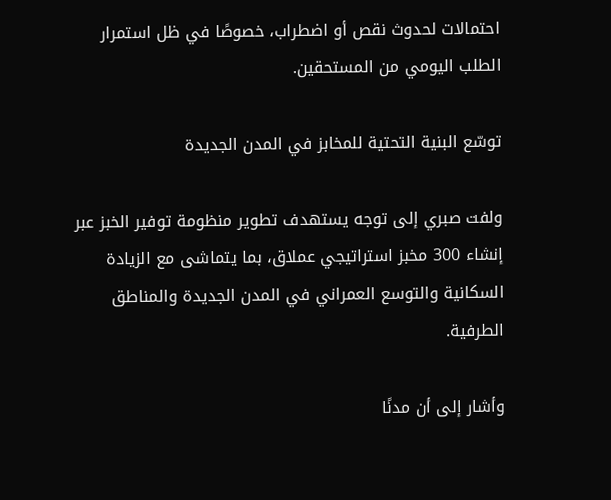احتمالات لحدوث نقص أو اضطراب، خصوصًا في ظل استمرار الطلب اليومي من المستحقين.

توسّع البنية التحتية للمخابز في المدن الجديدة

ولفت صبري إلى توجه يستهدف تطوير منظومة توفير الخبز عبر إنشاء 300 مخبز استراتيجي عملاق، بما يتماشى مع الزيادة السكانية والتوسع العمراني في المدن الجديدة والمناطق الطرفية.

وأشار إلى أن مدنًا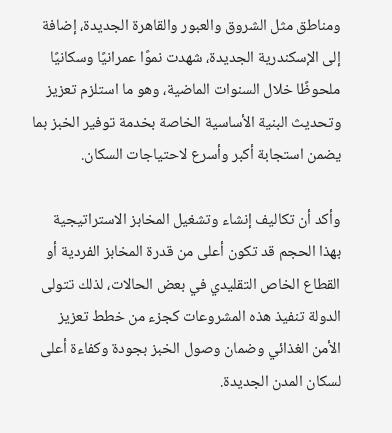ومناطق مثل الشروق والعبور والقاهرة الجديدة، إضافة إلى الإسكندرية الجديدة، شهدت نموًا عمرانيًا وسكانيًا ملحوظًا خلال السنوات الماضية، وهو ما استلزم تعزيز وتحديث البنية الأساسية الخاصة بخدمة توفير الخبز بما يضمن استجابة أكبر وأسرع لاحتياجات السكان.

وأكد أن تكاليف إنشاء وتشغيل المخابز الاستراتيجية بهذا الحجم قد تكون أعلى من قدرة المخابز الفردية أو القطاع الخاص التقليدي في بعض الحالات، لذلك تتولى الدولة تنفيذ هذه المشروعات كجزء من خطط تعزيز الأمن الغذائي وضمان وصول الخبز بجودة وكفاءة أعلى لسكان المدن الجديدة.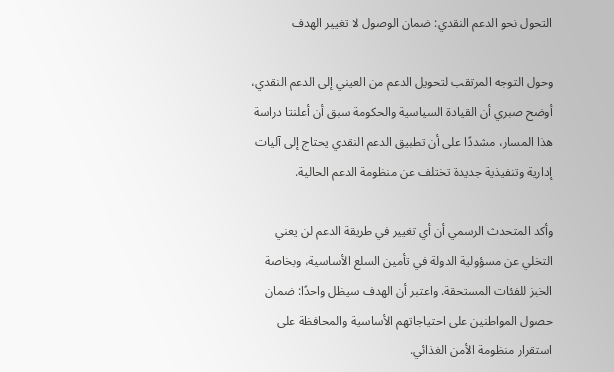التحول نحو الدعم النقدي: ضمان الوصول لا تغيير الهدف

وحول التوجه المرتقب لتحويل الدعم من العيني إلى الدعم النقدي، أوضح صبري أن القيادة السياسية والحكومة سبق أن أعلنتا دراسة هذا المسار، مشددًا على أن تطبيق الدعم النقدي يحتاج إلى آليات إدارية وتنفيذية جديدة تختلف عن منظومة الدعم الحالية.

وأكد المتحدث الرسمي أن أي تغيير في طريقة الدعم لن يعني التخلي عن مسؤولية الدولة في تأمين السلع الأساسية، وبخاصة الخبز للفئات المستحقة. واعتبر أن الهدف سيظل واحدًا: ضمان حصول المواطنين على احتياجاتهم الأساسية والمحافظة على استقرار منظومة الأمن الغذائي.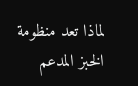لماذا تعد منظومة الخبز المدعم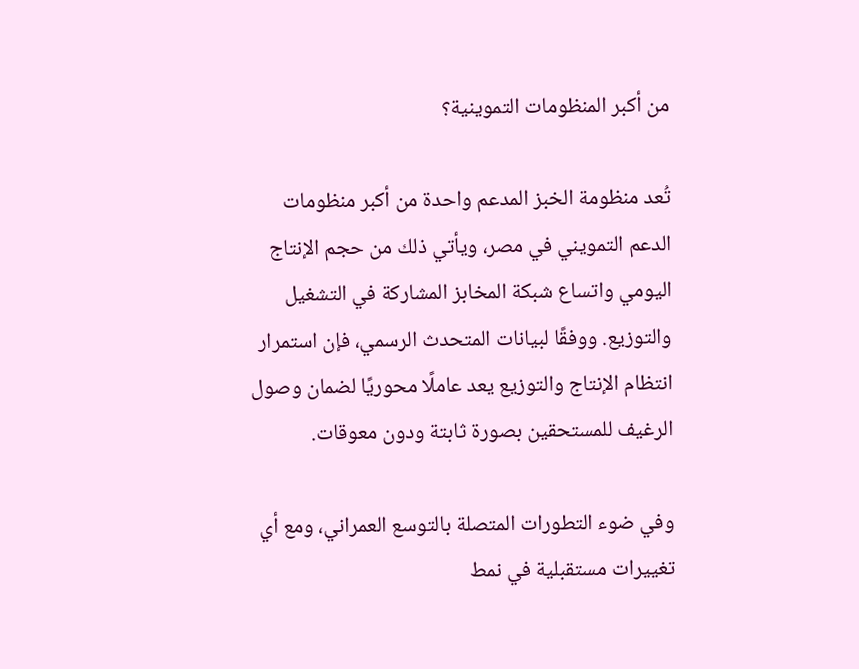من أكبر المنظومات التموينية؟

تُعد منظومة الخبز المدعم واحدة من أكبر منظومات الدعم التمويني في مصر، ويأتي ذلك من حجم الإنتاج اليومي واتساع شبكة المخابز المشاركة في التشغيل والتوزيع. ووفقًا لبيانات المتحدث الرسمي، فإن استمرار انتظام الإنتاج والتوزيع يعد عاملًا محوريًا لضمان وصول الرغيف للمستحقين بصورة ثابتة ودون معوقات.

وفي ضوء التطورات المتصلة بالتوسع العمراني، ومع أي تغييرات مستقبلية في نمط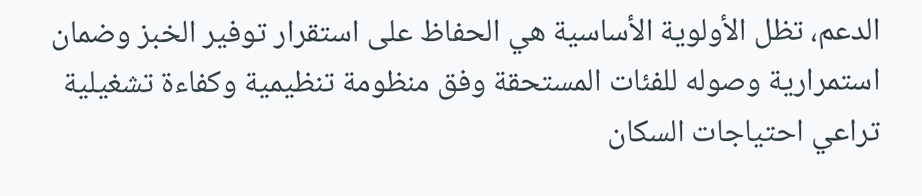الدعم، تظل الأولوية الأساسية هي الحفاظ على استقرار توفير الخبز وضمان استمرارية وصوله للفئات المستحقة وفق منظومة تنظيمية وكفاءة تشغيلية تراعي احتياجات السكان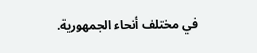في مختلف أنحاء الجمهورية.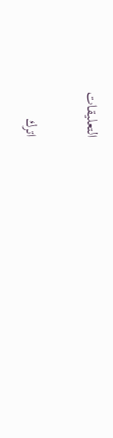التعليقات

اترك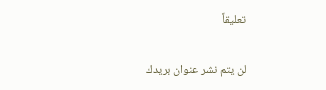تعليقاً

لن يتم نشر عنوان بريدك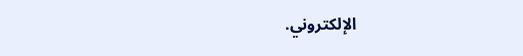الإلكتروني.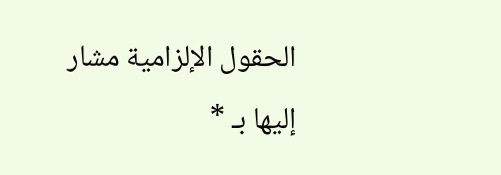الحقول الإلزامية مشار إليها بـ *